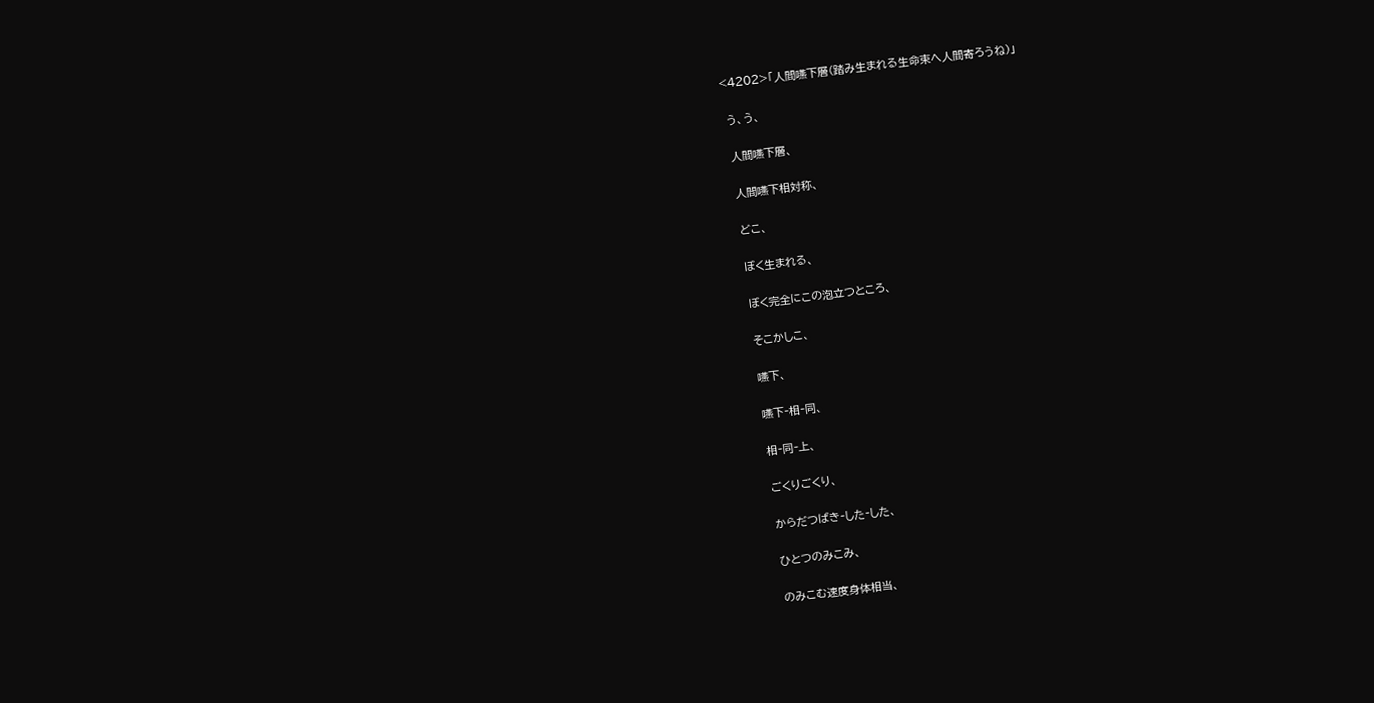<4202>「人間嚥下層(踏み生まれる生命束へ人間寄ろうね)」

 う、う、

 人間嚥下層、

 人間嚥下相対称、

 どこ、

 ぼく生まれる、

 ぼく完全にこの泡立つところ、

 そこかしこ、

 嚥下、

 嚥下‐相‐同、

 相‐同‐上、

 ごくりごくり、

 からだつばき‐した‐した、

 ひとつのみこみ、

 のみこむ速度身体相当、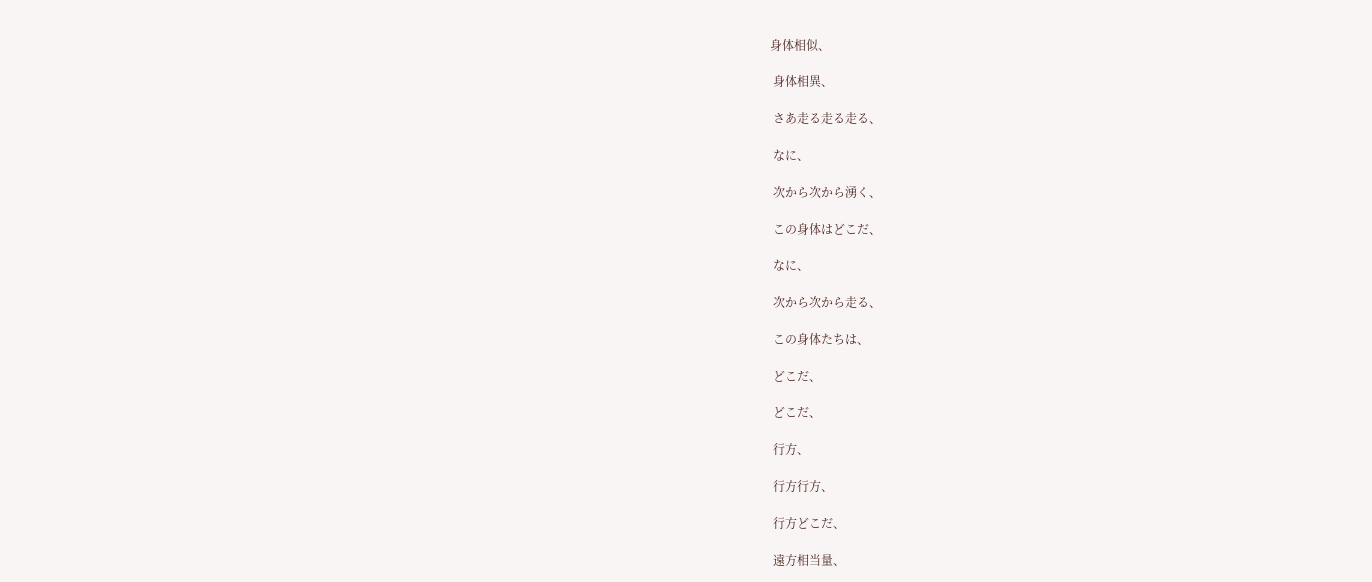身体相似、

 身体相異、

 さあ走る走る走る、

 なに、

 次から次から湧く、

 この身体はどこだ、

 なに、

 次から次から走る、

 この身体たちは、

 どこだ、

 どこだ、

 行方、

 行方行方、

 行方どこだ、

 遠方相当量、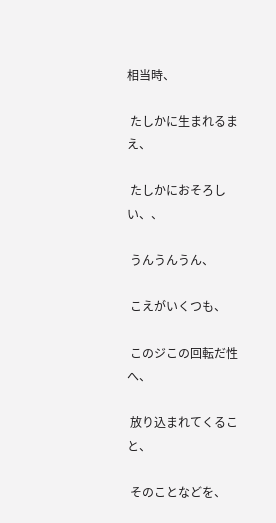相当時、

 たしかに生まれるまえ、

 たしかにおそろしい、、

 うんうんうん、

 こえがいくつも、

 このジこの回転だ性へ、

 放り込まれてくること、

 そのことなどを、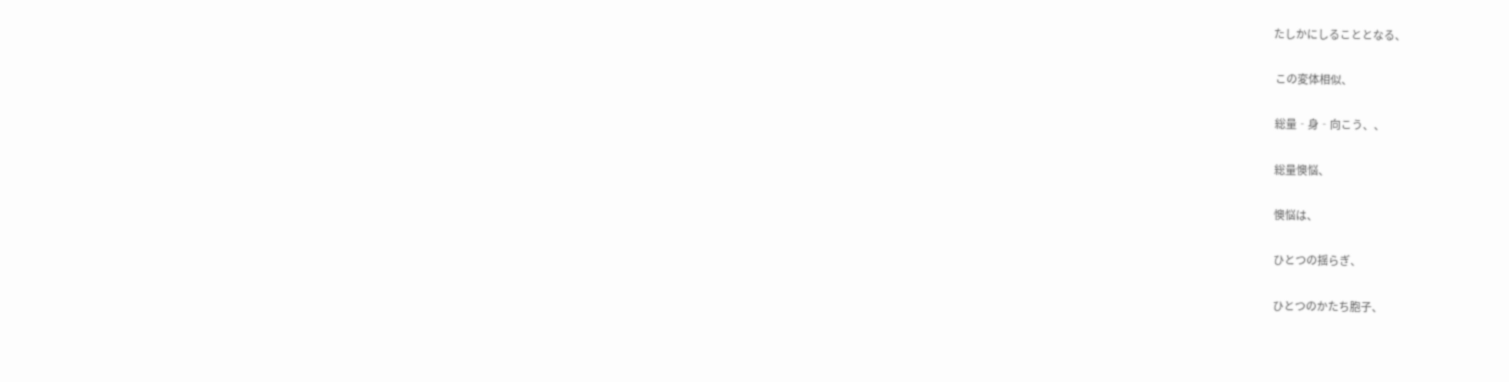たしかにしることとなる、

 この変体相似、

 総量‐身‐向こう、、

 総量懊悩、

 懊悩は、

 ひとつの揺らぎ、

 ひとつのかたち胞子、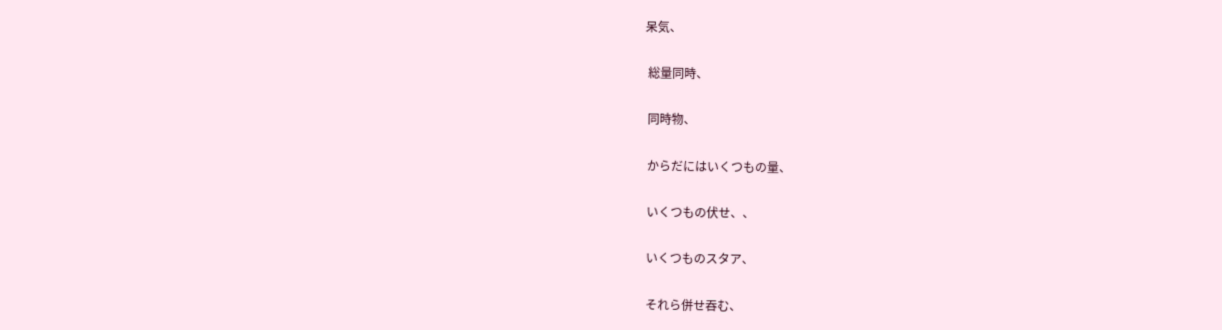呆気、

 総量同時、

 同時物、

 からだにはいくつもの量、

 いくつもの伏せ、、

 いくつものスタア、

 それら併せ吞む、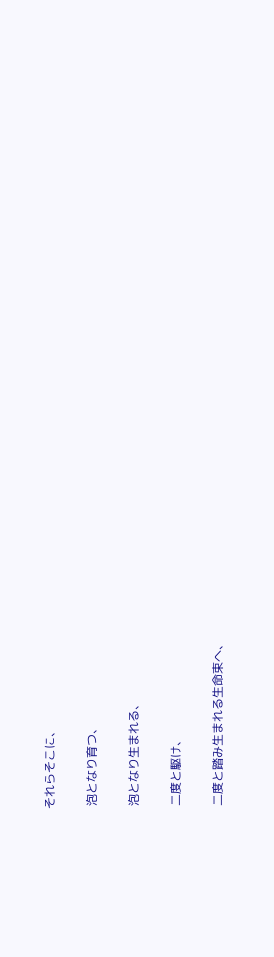それらそこに、

 泡となり育つ、

 泡となり生まれる、

 二度と駆け、

 二度と踏み生まれる生命束へ、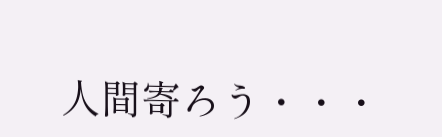人間寄ろう・・・